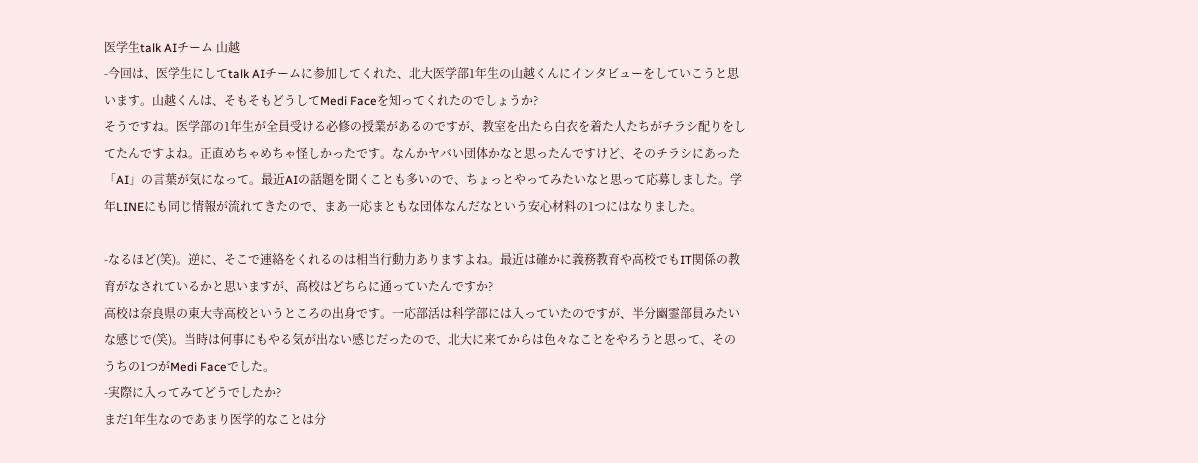医学生talk AIチーム 山越
-今回は、医学生にしてtalk AIチームに参加してくれた、北大医学部1年生の山越くんにインタビューをしていこうと思います。山越くんは、そもそもどうしてMedi Faceを知ってくれたのでしょうか?
そうですね。医学部の1年生が全員受ける必修の授業があるのですが、教室を出たら白衣を着た人たちがチラシ配りをしてたんですよね。正直めちゃめちゃ怪しかったです。なんかヤバい団体かなと思ったんですけど、そのチラシにあった「AI」の言葉が気になって。最近AIの話題を聞くことも多いので、ちょっとやってみたいなと思って応募しました。学年LINEにも同じ情報が流れてきたので、まあ一応まともな団体なんだなという安心材料の1つにはなりました。

-なるほど(笑)。逆に、そこで連絡をくれるのは相当行動力ありますよね。最近は確かに義務教育や高校でもIT関係の教育がなされているかと思いますが、高校はどちらに通っていたんですか?
高校は奈良県の東大寺高校というところの出身です。一応部活は科学部には入っていたのですが、半分幽霊部員みたいな感じで(笑)。当時は何事にもやる気が出ない感じだったので、北大に来てからは色々なことをやろうと思って、そのうちの1つがMedi Faceでした。
-実際に入ってみてどうでしたか?
まだ1年生なのであまり医学的なことは分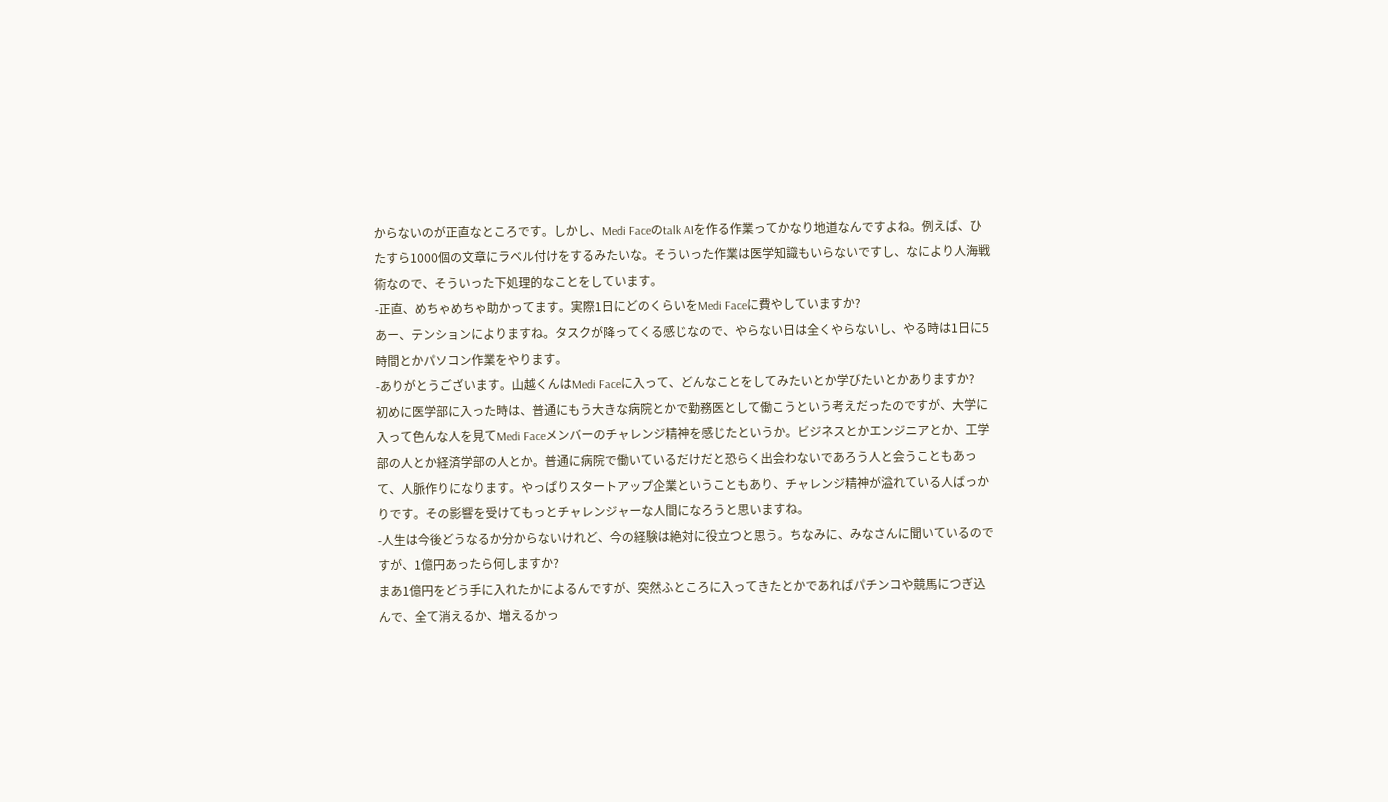からないのが正直なところです。しかし、Medi Faceのtalk AIを作る作業ってかなり地道なんですよね。例えば、ひたすら1000個の文章にラベル付けをするみたいな。そういった作業は医学知識もいらないですし、なにより人海戦術なので、そういった下処理的なことをしています。
-正直、めちゃめちゃ助かってます。実際1日にどのくらいをMedi Faceに費やしていますか?
あー、テンションによりますね。タスクが降ってくる感じなので、やらない日は全くやらないし、やる時は1日に5時間とかパソコン作業をやります。
-ありがとうございます。山越くんはMedi Faceに入って、どんなことをしてみたいとか学びたいとかありますか?
初めに医学部に入った時は、普通にもう大きな病院とかで勤務医として働こうという考えだったのですが、大学に入って色んな人を見てMedi Faceメンバーのチャレンジ精神を感じたというか。ビジネスとかエンジニアとか、工学部の人とか経済学部の人とか。普通に病院で働いているだけだと恐らく出会わないであろう人と会うこともあって、人脈作りになります。やっぱりスタートアップ企業ということもあり、チャレンジ精神が溢れている人ばっかりです。その影響を受けてもっとチャレンジャーな人間になろうと思いますね。
-人生は今後どうなるか分からないけれど、今の経験は絶対に役立つと思う。ちなみに、みなさんに聞いているのですが、1億円あったら何しますか?
まあ1億円をどう手に入れたかによるんですが、突然ふところに入ってきたとかであればパチンコや競馬につぎ込んで、全て消えるか、増えるかっ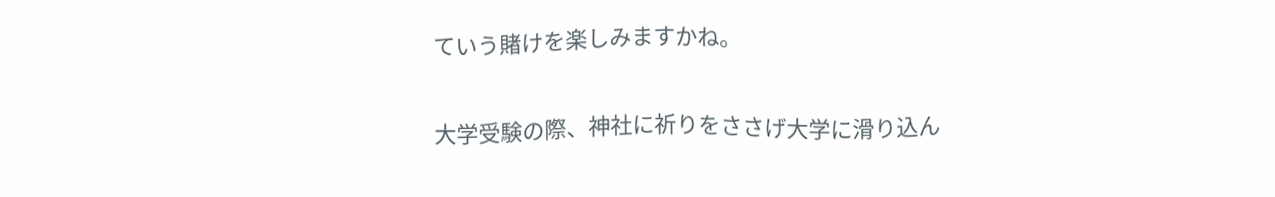ていう賭けを楽しみますかね。

大学受験の際、神社に祈りをささげ大学に滑り込ん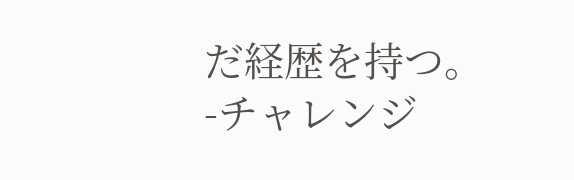だ経歴を持つ。
-チャレンジ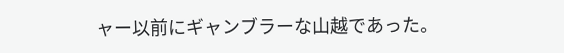ャー以前にギャンブラーな山越であった。